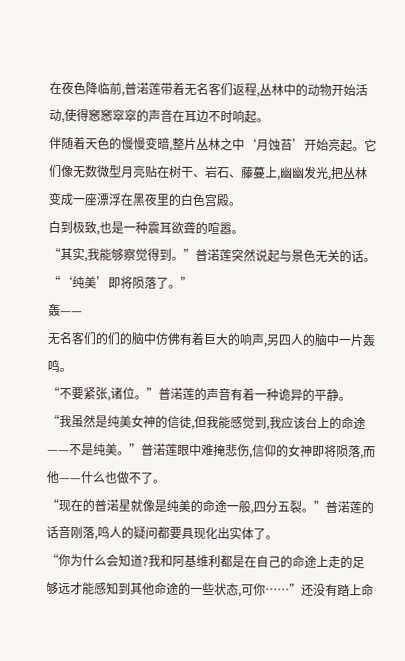在夜色降临前,普渃莲带着无名客们返程,丛林中的动物开始活动,使得窸窸窣窣的声音在耳边不时响起。
伴随着天色的慢慢变暗,整片丛林之中‘月蚀苔’开始亮起。它们像无数微型月亮贴在树干、岩石、藤蔓上,幽幽发光,把丛林变成一座漂浮在黑夜里的白色宫殿。
白到极致,也是一种震耳欲聋的喧嚣。
“其实,我能够察觉得到。”普渃莲突然说起与景色无关的话。
“‘纯美’即将陨落了。”
轰——
无名客们的们的脑中仿佛有着巨大的响声,另四人的脑中一片轰鸣。
“不要紧张,诸位。”普渃莲的声音有着一种诡异的平静。
“我虽然是纯美女神的信徒,但我能感觉到,我应该台上的命途——不是纯美。”普渃莲眼中难掩悲伤,信仰的女神即将陨落,而他——什么也做不了。
“现在的普渃星就像是纯美的命途一般,四分五裂。”普渃莲的话音刚落,鸣人的疑问都要具现化出实体了。
“你为什么会知道?我和阿基维利都是在自己的命途上走的足够远才能感知到其他命途的一些状态,可你……”还没有踏上命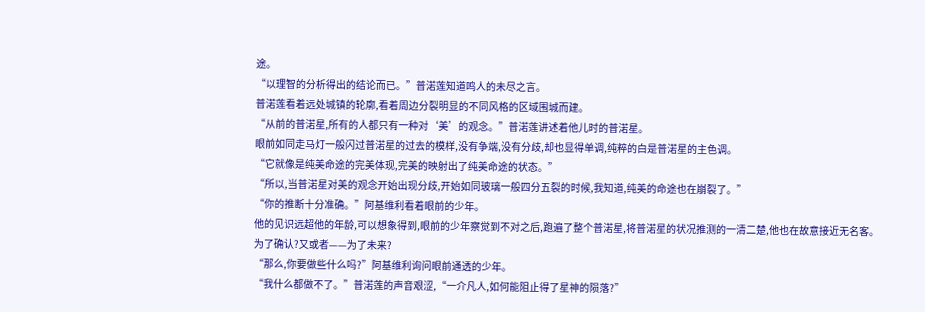途。
“以理智的分析得出的结论而已。”普渃莲知道鸣人的未尽之言。
普渃莲看着远处城镇的轮廓,看着周边分裂明显的不同风格的区域围城而建。
“从前的普渃星,所有的人都只有一种对‘美’的观念。”普渃莲讲述着他儿时的普渃星。
眼前如同走马灯一般闪过普渃星的过去的模样,没有争端,没有分歧,却也显得单调,纯粹的白是普渃星的主色调。
“它就像是纯美命途的完美体现,完美的映射出了纯美命途的状态。”
“所以,当普渃星对美的观念开始出现分歧,开始如同玻璃一般四分五裂的时候,我知道,纯美的命途也在崩裂了。”
“你的推断十分准确。”阿基维利看着眼前的少年。
他的见识远超他的年龄,可以想象得到,眼前的少年察觉到不对之后,跑遍了整个普渃星,将普渃星的状况推测的一清二楚,他也在故意接近无名客。
为了确认?又或者——为了未来?
“那么,你要做些什么吗?”阿基维利询问眼前通透的少年。
“我什么都做不了。”普渃莲的声音艰涩,“一介凡人,如何能阻止得了星神的陨落?”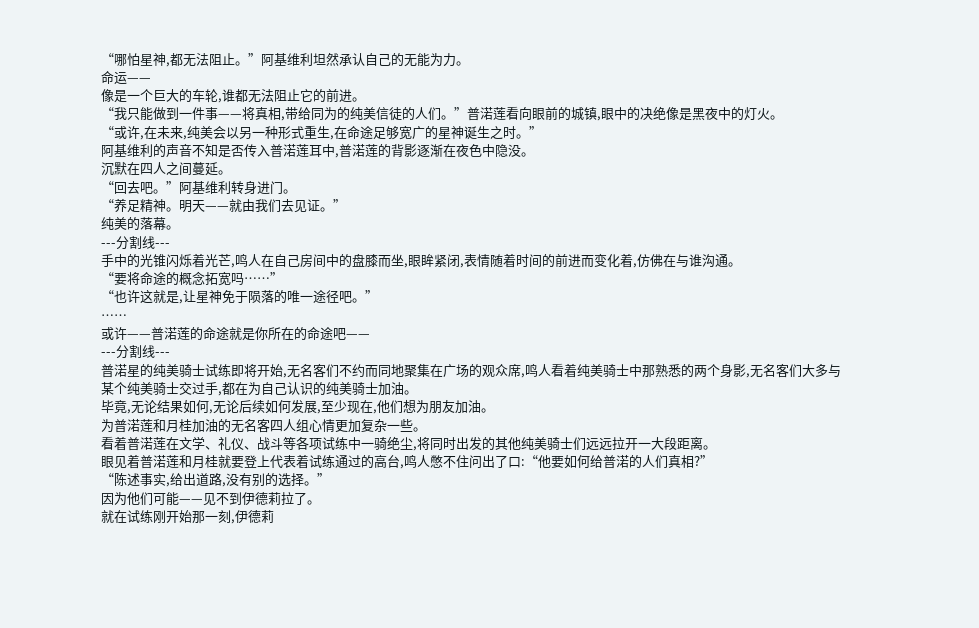“哪怕星神,都无法阻止。”阿基维利坦然承认自己的无能为力。
命运——
像是一个巨大的车轮,谁都无法阻止它的前进。
“我只能做到一件事——将真相,带给同为的纯美信徒的人们。”普渃莲看向眼前的城镇,眼中的决绝像是黑夜中的灯火。
“或许,在未来,纯美会以另一种形式重生,在命途足够宽广的星神诞生之时。”
阿基维利的声音不知是否传入普渃莲耳中,普渃莲的背影逐渐在夜色中隐没。
沉默在四人之间蔓延。
“回去吧。”阿基维利转身进门。
“养足精神。明天——就由我们去见证。”
纯美的落幕。
---分割线---
手中的光锥闪烁着光芒,鸣人在自己房间中的盘膝而坐,眼眸紧闭,表情随着时间的前进而变化着,仿佛在与谁沟通。
“要将命途的概念拓宽吗……”
“也许这就是,让星神免于陨落的唯一途径吧。”
……
或许——普渃莲的命途就是你所在的命途吧——
---分割线---
普渃星的纯美骑士试练即将开始,无名客们不约而同地聚集在广场的观众席,鸣人看着纯美骑士中那熟悉的两个身影,无名客们大多与某个纯美骑士交过手,都在为自己认识的纯美骑士加油。
毕竟,无论结果如何,无论后续如何发展,至少现在,他们想为朋友加油。
为普渃莲和月桂加油的无名客四人组心情更加复杂一些。
看着普渃莲在文学、礼仪、战斗等各项试练中一骑绝尘,将同时出发的其他纯美骑士们远远拉开一大段距离。
眼见着普渃莲和月桂就要登上代表着试练通过的高台,鸣人憋不住问出了口:“他要如何给普渃的人们真相?”
“陈述事实,给出道路,没有别的选择。”
因为他们可能——见不到伊德莉拉了。
就在试练刚开始那一刻,伊德莉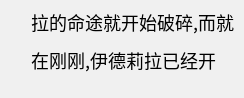拉的命途就开始破碎,而就在刚刚,伊德莉拉已经开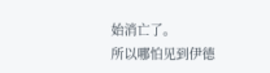始消亡了。
所以哪怕见到伊德